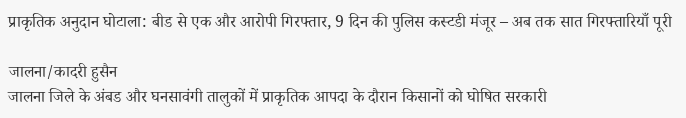प्राकृतिक अनुदान घोटाला: बीड से एक और आरोपी गिरफ्तार, 9 दिन की पुलिस कस्टडी मंजूर – अब तक सात गिरफ्तारियाँ पूरी

जालना/कादरी हुसैन
जालना जिले के अंबड और घनसावंगी तालुकों में प्राकृतिक आपदा के दौरान किसानों को घोषित सरकारी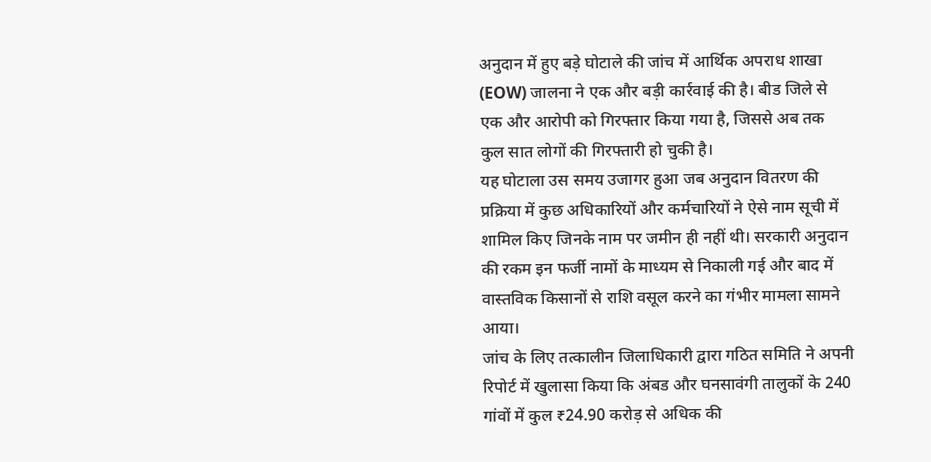अनुदान में हुए बड़े घोटाले की जांच में आर्थिक अपराध शाखा (EOW) जालना ने एक और बड़ी कार्रवाई की है। बीड जिले से एक और आरोपी को गिरफ्तार किया गया है, जिससे अब तक कुल सात लोगों की गिरफ्तारी हो चुकी है।
यह घोटाला उस समय उजागर हुआ जब अनुदान वितरण की प्रक्रिया में कुछ अधिकारियों और कर्मचारियों ने ऐसे नाम सूची में शामिल किए जिनके नाम पर जमीन ही नहीं थी। सरकारी अनुदान की रकम इन फर्जी नामों के माध्यम से निकाली गई और बाद में वास्तविक किसानों से राशि वसूल करने का गंभीर मामला सामने आया।
जांच के लिए तत्कालीन जिलाधिकारी द्वारा गठित समिति ने अपनी रिपोर्ट में खुलासा किया कि अंबड और घनसावंगी तालुकों के 240 गांवों में कुल ₹24.90 करोड़ से अधिक की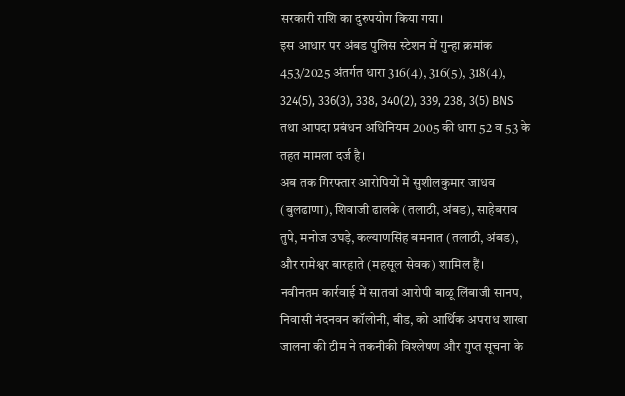सरकारी राशि का दुरुपयोग किया गया।
इस आधार पर अंबड पुलिस स्टेशन में गुन्हा क्रमांक 453/2025 अंतर्गत धारा 316(4), 316(5), 318(4), 324(5), 336(3), 338, 340(2), 339, 238, 3(5) BNS तथा आपदा प्रबंधन अधिनियम 2005 की धारा 52 व 53 के तहत मामला दर्ज है।
अब तक गिरफ्तार आरोपियों में सुशीलकुमार जाधव (बुलढाणा), शिवाजी ढालके (तलाठी, अंबड), साहेबराव तुपे, मनोज उघड़े, कल्याणसिंह बमनात (तलाठी, अंबड), और रामेश्वर बारहाते (महसूल सेवक) शामिल हैं।
नवीनतम कार्रवाई में सातवां आरोपी बाळू लिंबाजी सानप, निवासी नंदनवन कॉलोनी, बीड, को आर्थिक अपराध शाखा जालना की टीम ने तकनीकी विश्लेषण और गुप्त सूचना के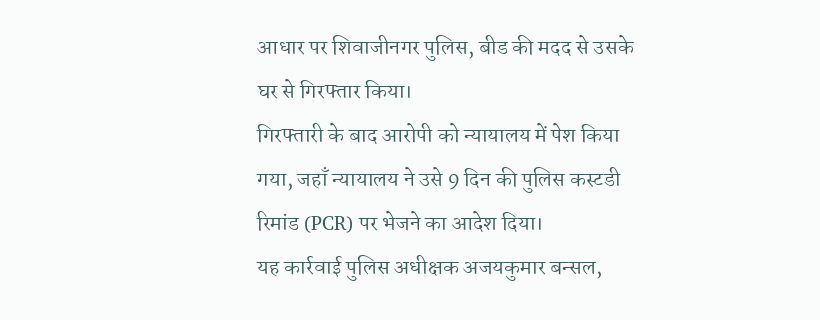आधार पर शिवाजीनगर पुलिस, बीड की मदद से उसके घर से गिरफ्तार किया।
गिरफ्तारी के बाद आरोपी को न्यायालय में पेश किया गया, जहाँ न्यायालय ने उसे 9 दिन की पुलिस कस्टडी रिमांड (PCR) पर भेजने का आदेश दिया।
यह कार्रवाई पुलिस अधीक्षक अजयकुमार बन्सल,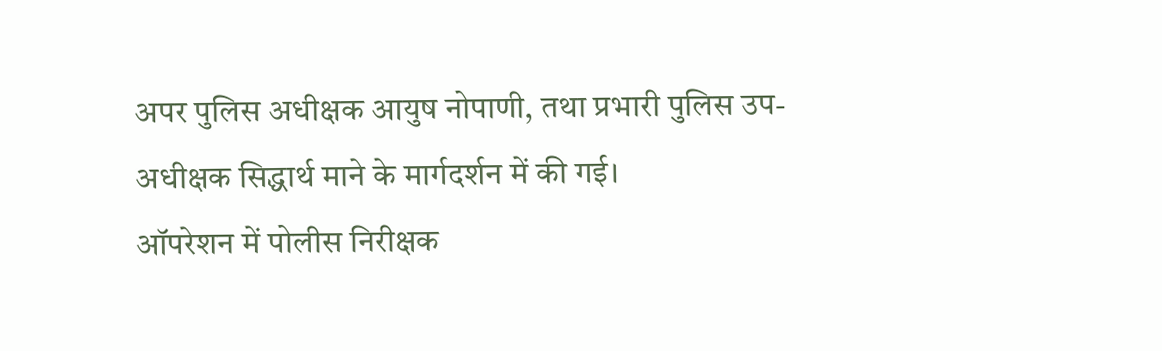अपर पुलिस अधीक्षक आयुष नोपाणी, तथा प्रभारी पुलिस उप-अधीक्षक सिद्धार्थ माने के मार्गदर्शन में की गई।
ऑपरेशन में पोलीस निरीक्षक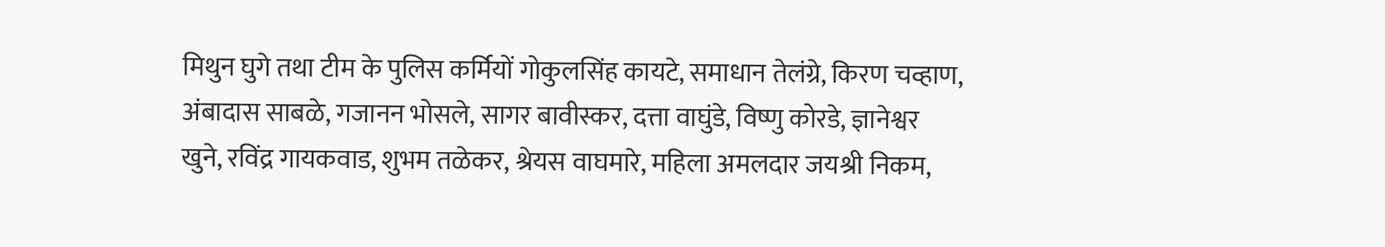मिथुन घुगे तथा टीम के पुलिस कर्मियों गोकुलसिंह कायटे, समाधान तेलंग्रे, किरण चव्हाण, अंबादास साबळे, गजानन भोसले, सागर बावीस्कर, दत्ता वाघुंडे, विष्णु कोरडे, ज्ञानेश्वर खुने, रविंद्र गायकवाड, शुभम तळेकर, श्रेयस वाघमारे, महिला अमलदार जयश्री निकम,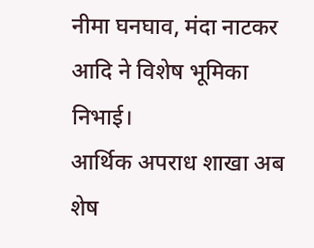नीमा घनघाव, मंदा नाटकर आदि ने विशेष भूमिका निभाई।
आर्थिक अपराध शाखा अब शेष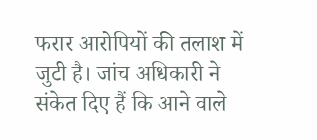फरार आरोपियों की तलाश में जुटी है। जांच अधिकारी ने संकेत दिए हैं कि आने वाले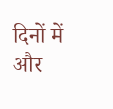दिनों में और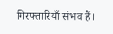गिरफ्तारियाँ संभव हैं।